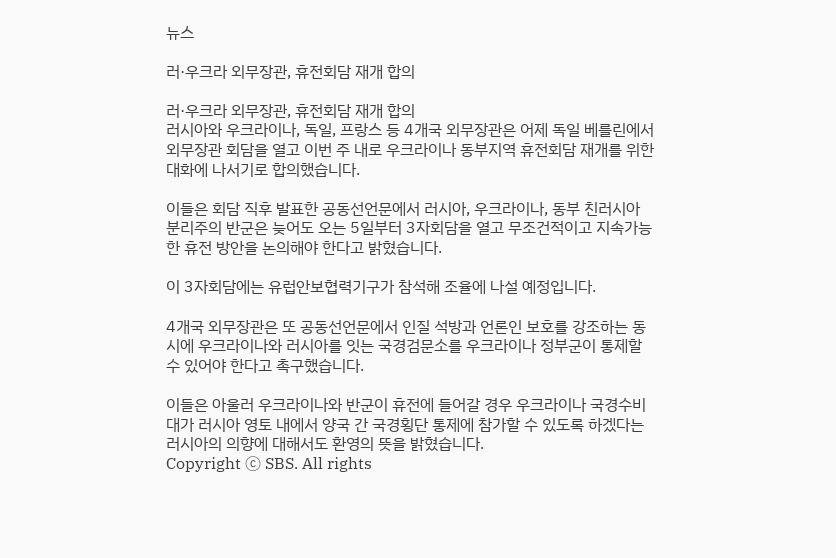뉴스

러·우크라 외무장관, 휴전회담 재개 합의

러·우크라 외무장관, 휴전회담 재개 합의
러시아와 우크라이나, 독일, 프랑스 등 4개국 외무장관은 어제 독일 베를린에서 외무장관 회담을 열고 이번 주 내로 우크라이나 동부지역 휴전회담 재개를 위한 대화에 나서기로 합의했습니다.

이들은 회담 직후 발표한 공동선언문에서 러시아, 우크라이나, 동부 친러시아 분리주의 반군은 늦어도 오는 5일부터 3자회담을 열고 무조건적이고 지속가능한 휴전 방안을 논의해야 한다고 밝혔습니다.

이 3자회담에는 유럽안보협력기구가 참석해 조율에 나설 예정입니다.

4개국 외무장관은 또 공동선언문에서 인질 석방과 언론인 보호를 강조하는 동시에 우크라이나와 러시아를 잇는 국경검문소를 우크라이나 정부군이 통제할 수 있어야 한다고 촉구했습니다.

이들은 아울러 우크라이나와 반군이 휴전에 들어갈 경우 우크라이나 국경수비대가 러시아 영토 내에서 양국 간 국경횡단 통제에 참가할 수 있도록 하겠다는 러시아의 의향에 대해서도 환영의 뜻을 밝혔습니다.
Copyright Ⓒ SBS. All rights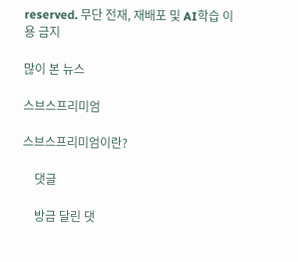reserved. 무단 전재, 재배포 및 AI학습 이용 금지

많이 본 뉴스

스브스프리미엄

스브스프리미엄이란?

    댓글

    방금 달린 댓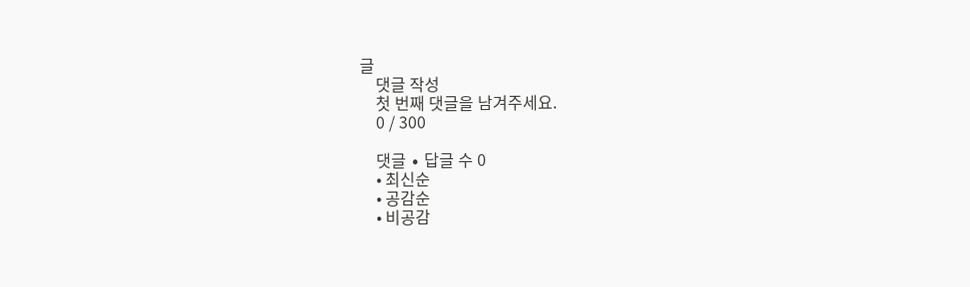글
    댓글 작성
    첫 번째 댓글을 남겨주세요.
    0 / 300

    댓글 ∙ 답글 수 0
    • 최신순
    • 공감순
    • 비공감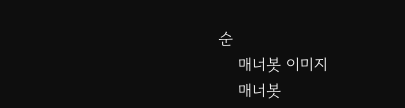순
    매너봇 이미지
    매너봇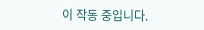이 작동 중입니다.